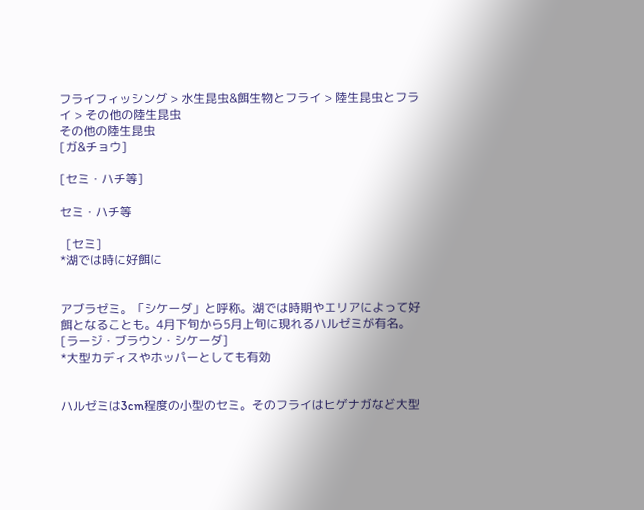フライフィッシング > 水生昆虫&餌生物とフライ > 陸生昆虫とフライ > その他の陸生昆虫
その他の陸生昆虫
[ガ&チョウ]

[セミ・ハチ等]

セミ・ハチ等

  [セミ]
*湖では時に好餌に


アブラゼミ。「シケーダ」と呼称。湖では時期やエリアによって好餌となることも。4月下旬から5月上旬に現れるハルゼミが有名。
[ラージ・ブラウン・シケーダ]
*大型カディスやホッパーとしても有効


ハルゼミは3cm程度の小型のセミ。そのフライはヒゲナガなど大型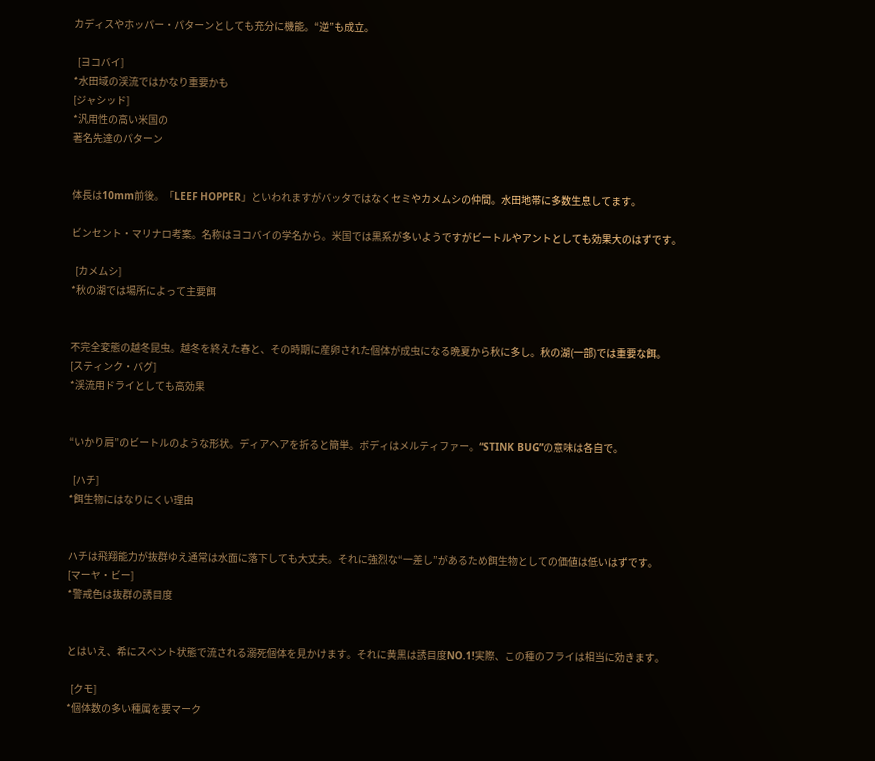カディスやホッパー・パターンとしても充分に機能。“逆”も成立。

  [ヨコバイ]
*水田域の渓流ではかなり重要かも
[ジャシッド]
*汎用性の高い米国の
著名先達のパターン


体長は10mm前後。「LEEF HOPPER」といわれますがバッタではなくセミやカメムシの仲間。水田地帯に多数生息してます。

ビンセント・マリナロ考案。名称はヨコバイの学名から。米国では黒系が多いようですがビートルやアントとしても効果大のはずです。

  [カメムシ]
*秋の湖では場所によって主要餌


不完全変態の越冬昆虫。越冬を終えた春と、その時期に産卵された個体が成虫になる晩夏から秋に多し。秋の湖(一部)では重要な餌。
[スティンク・バグ]
*渓流用ドライとしても高効果


“いかり肩”のビートルのような形状。ディアヘアを折ると簡単。ボディはメルティファー。“STINK BUG”の意味は各自で。

  [ハチ]
*餌生物にはなりにくい理由


ハチは飛翔能力が抜群ゆえ通常は水面に落下しても大丈夫。それに強烈な“一差し”があるため餌生物としての価値は低いはずです。
[マーヤ・ビー]
*警戒色は抜群の誘目度


とはいえ、希にスペント状態で流される溺死個体を見かけます。それに黄黒は誘目度NO.1!実際、この種のフライは相当に効きます。

  [クモ]
*個体数の多い種属を要マーク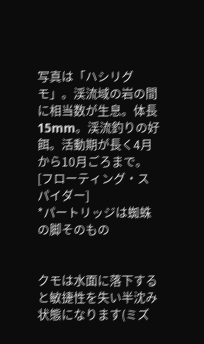写真は「ハシリグモ」。渓流域の岩の間に相当数が生息。体長15mm。渓流釣りの好餌。活動期が長く4月から10月ごろまで。
[フローティング・スパイダー]
*パートリッジは蜘蛛の脚そのもの


クモは水面に落下すると敏捷性を失い半沈み状態になります(ミズ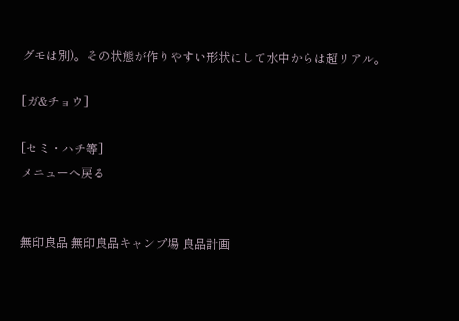グモは別)。その状態が作りやすい形状にして水中からは超リアル。

[ガ&チョウ]

[セミ・ハチ等]
メニューへ戻る


無印良品 無印良品キャンプ場 良品計画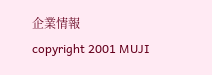企業情報
copyright 2001 MUJI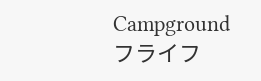Campground
フライフ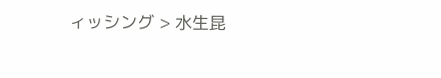ィッシング > 水生昆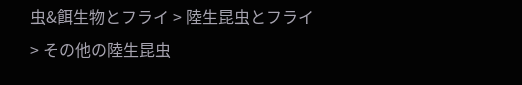虫&餌生物とフライ > 陸生昆虫とフライ > その他の陸生昆虫